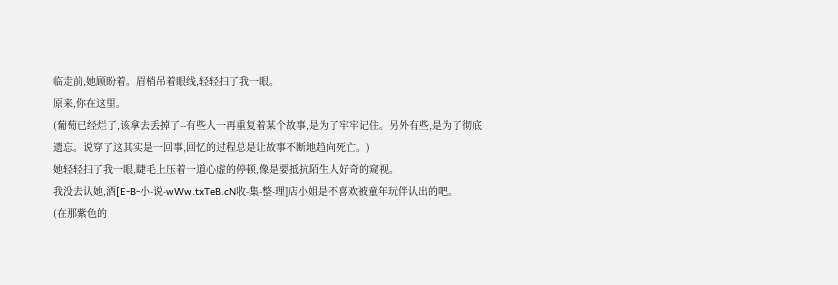临走前,她顾盼着。眉梢吊着眼线,轻轻扫了我一眼。
原来,你在这里。
(葡萄已经烂了,该拿去丢掉了--有些人一再重复着某个故事,是为了牢牢记住。另外有些,是为了彻底遗忘。说穿了这其实是一回事,回忆的过程总是让故事不断地趋向死亡。)
她轻轻扫了我一眼,睫毛上压着一道心虚的停顿,像是要抵抗陌生人好奇的窥视。
我没去认她,酒[E-B-小-说-wWw.txTeB.cN收-集-整-理]店小姐是不喜欢被童年玩伴认出的吧。
(在那紫色的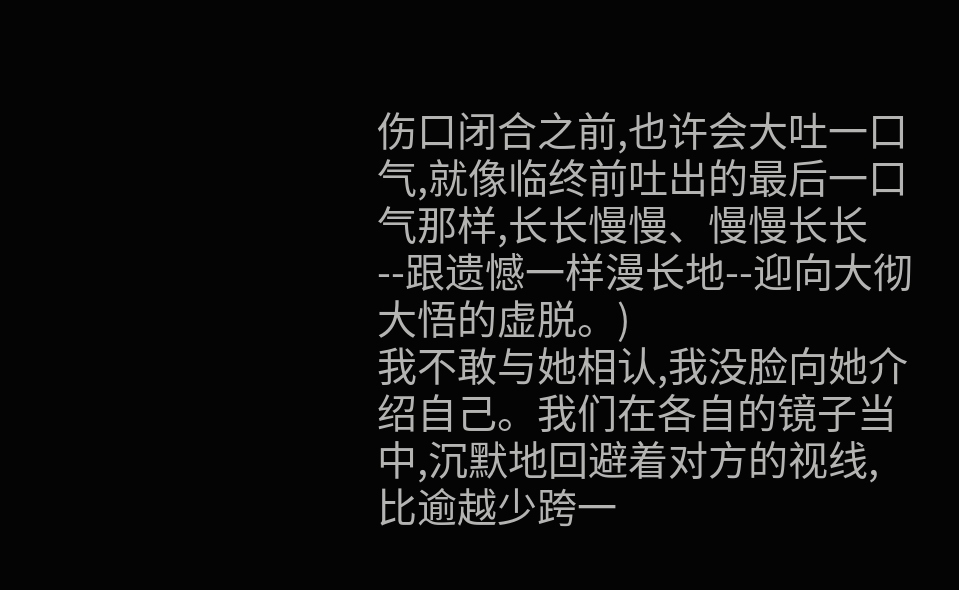伤口闭合之前,也许会大吐一口气,就像临终前吐出的最后一口气那样,长长慢慢、慢慢长长--跟遗憾一样漫长地--迎向大彻大悟的虚脱。)
我不敢与她相认,我没脸向她介绍自己。我们在各自的镜子当中,沉默地回避着对方的视线,比逾越少跨一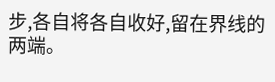步,各自将各自收好,留在界线的两端。